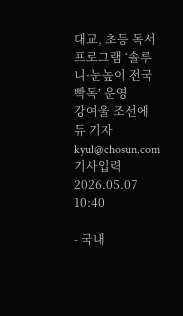대교, 초등 독서 프로그램 ‘솔루니·눈높이 전국 빡독’ 운영
강여울 조선에듀 기자 kyul@chosun.com
기사입력 2026.05.07 10:40

- 국내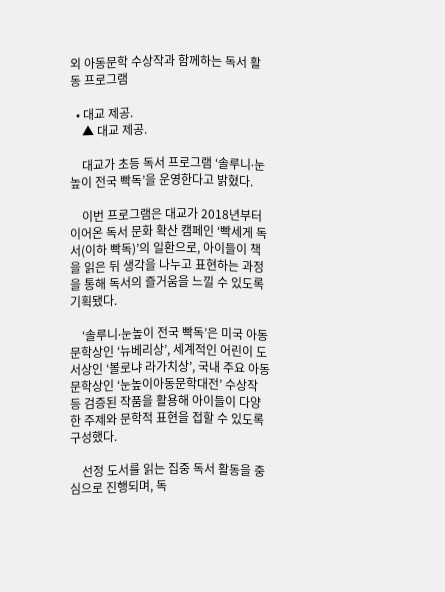외 아동문학 수상작과 함께하는 독서 활동 프로그램

  • 대교 제공.
    ▲ 대교 제공.

    대교가 초등 독서 프로그램 ‘솔루니∙눈높이 전국 빡독’을 운영한다고 밝혔다.

    이번 프로그램은 대교가 2018년부터 이어온 독서 문화 확산 캠페인 ‘빡세게 독서(이하 빡독)’의 일환으로, 아이들이 책을 읽은 뒤 생각을 나누고 표현하는 과정을 통해 독서의 즐거움을 느낄 수 있도록 기획됐다.

    ‘솔루니∙눈높이 전국 빡독’은 미국 아동문학상인 ‘뉴베리상’, 세계적인 어린이 도서상인 ‘볼로냐 라가치상’, 국내 주요 아동문학상인 ‘눈높이아동문학대전’ 수상작 등 검증된 작품을 활용해 아이들이 다양한 주제와 문학적 표현을 접할 수 있도록 구성했다.

    선정 도서를 읽는 집중 독서 활동을 중심으로 진행되며, 독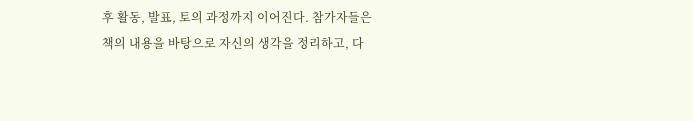후 활동, 발표, 토의 과정까지 이어진다. 참가자들은 책의 내용을 바탕으로 자신의 생각을 정리하고, 다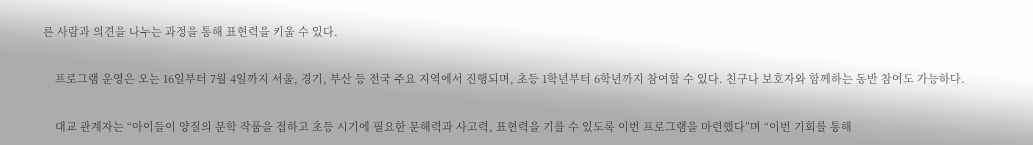른 사람과 의견을 나누는 과정을 통해 표현력을 키울 수 있다.

    프로그램 운영은 오는 16일부터 7월 4일까지 서울, 경기, 부산 등 전국 주요 지역에서 진행되며, 초등 1학년부터 6학년까지 참여할 수 있다. 친구나 보호자와 함께하는 동반 참여도 가능하다.

    대교 관계자는 “아이들이 양질의 문학 작품을 접하고 초등 시기에 필요한 문해력과 사고력, 표현력을 기를 수 있도록 이번 프로그램을 마련했다”며 “이번 기회를 통해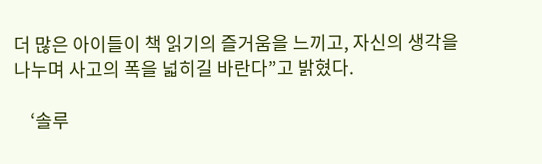더 많은 아이들이 책 읽기의 즐거움을 느끼고, 자신의 생각을 나누며 사고의 폭을 넓히길 바란다”고 밝혔다.

    ‘솔루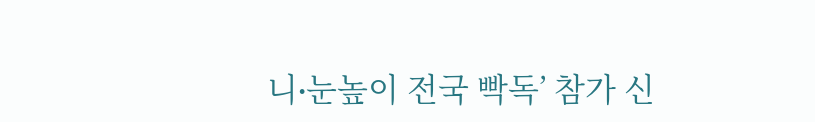니∙눈높이 전국 빡독’ 참가 신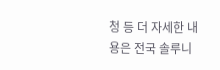청 등 더 자세한 내용은 전국 솔루니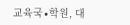교육국∙학원, 대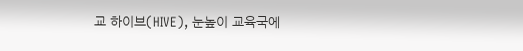교 하이브(HIVE), 눈높이 교육국에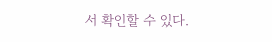서 확인할 수 있다.